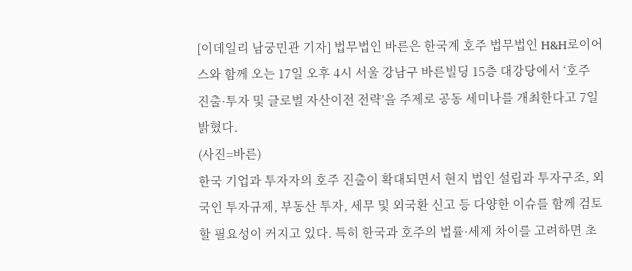[이데일리 남궁민관 기자] 법무법인 바른은 한국계 호주 법무법인 H&H로이어스와 함께 오는 17일 오후 4시 서울 강남구 바른빌딩 15층 대강당에서 ‘호주 진출·투자 및 글로벌 자산이전 전략’을 주제로 공동 세미나를 개최한다고 7일 밝혔다.
(사진=바른)
한국 기업과 투자자의 호주 진출이 확대되면서 현지 법인 설립과 투자구조, 외국인 투자규제, 부동산 투자, 세무 및 외국환 신고 등 다양한 이슈를 함께 검토할 필요성이 커지고 있다. 특히 한국과 호주의 법률·세제 차이를 고려하면 초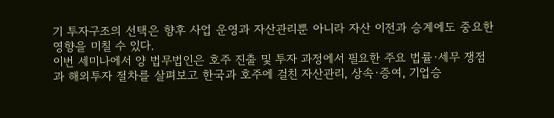기 투자구조의 선택은 향후 사업 운영과 자산관리뿐 아니라 자산 이전과 승계에도 중요한 영향을 미칠 수 있다.
이번 세미나에서 양 법무법인은 호주 진출 및 투자 과정에서 필요한 주요 법률·세무 쟁점과 해외투자 절차를 살펴보고 한국과 호주에 걸친 자산관리, 상속·증여, 기업승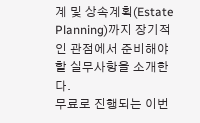계 및 상속계획(Estate Planning)까지 장기적인 관점에서 준비해야 할 실무사항을 소개한다.
무료로 진행되는 이번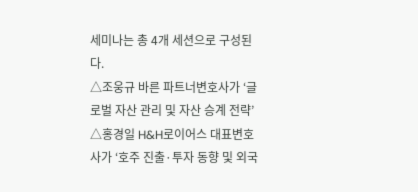세미나는 총 4개 세션으로 구성된다.
△조웅규 바른 파트너변호사가 ‘글로벌 자산 관리 및 자산 승계 전략’ △홍경일 H&H로이어스 대표변호사가 ‘호주 진출·투자 동향 및 외국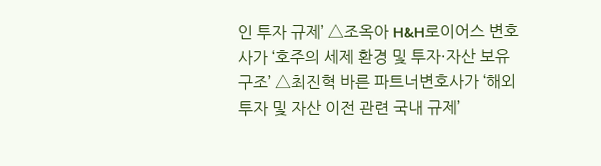인 투자 규제’ △조옥아 H&H로이어스 변호사가 ‘호주의 세제 환경 및 투자·자산 보유구조’ △최진혁 바른 파트너변호사가 ‘해외 투자 및 자산 이전 관련 국내 규제’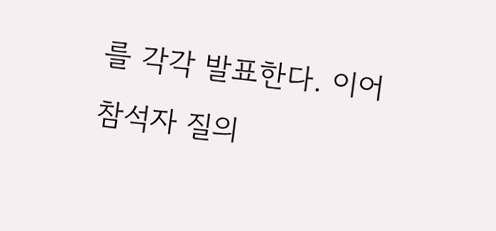를 각각 발표한다. 이어 참석자 질의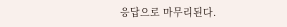응답으로 마무리된다.